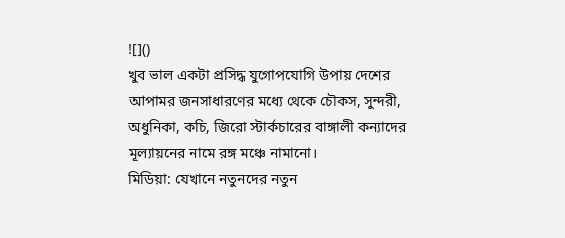![]()
খুব ভাল একটা প্রসিদ্ধ যুগোপযোগি উপায় দেশের আপামর জনসাধারণের মধ্যে থেকে চৌকস, সুন্দরী, অধুনিকা, কচি, জিরো স্টার্কচারের বাঙ্গালী কন্যাদের মূল্যায়নের নামে রঙ্গ মঞ্চে নামানো।
মিডিয়া: যেখানে নতুনদের নতুন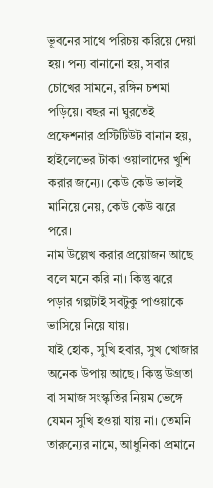ভূবনের সাথে পরিচয় করিয়ে দেয়া হয়। পন্য বানানো হয়, সবার চোখের সামনে, রঙ্গিন চশমা পড়িয়ে। বছর না ঘুরতেই প্রফেশনার প্রস্টিটিউট বানান হয়, হাইলেভের টাকা ওয়ালাদের খুশি করার জন্যে। কেউ কেউ ভালই মানিয়ে নেয়, কেউ কেউ ঝরে পরে।
নাম উল্লেখ করার প্রয়োজন আছে বলে মনে করি না। কিন্তু ঝরে পড়ার গল্পটাই সবটুকু পাওয়াকে ভাসিয়ে নিয়ে যায়।
যাই হোক, সুখি হবার, সুখ খোজার অনেক উপায় আছে। কিন্তু উগ্রতা বা সমাজ সংস্কৃতির নিয়ম ভেঙ্গে যেমন সুখি হওয়া যায় না। তেমনি তারুন্যের নামে, আধুনিকা প্রমানে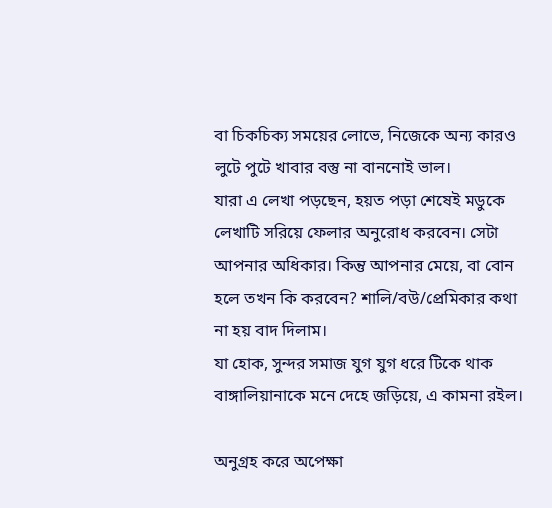বা চিকচিক্য সময়ের লোভে, নিজেকে অন্য কারও লুটে পুটে খাবার বস্তু না বাননোই ভাল।
যারা এ লেখা পড়ছেন, হয়ত পড়া শেষেই মডুকে লেখাটি সরিয়ে ফেলার অনুরোধ করবেন। সেটা আপনার অধিকার। কিন্তু আপনার মেয়ে, বা বোন হলে তখন কি করবেন? শালি/বউ/প্রেমিকার কথা না হয় বাদ দিলাম।
যা হোক, সুন্দর সমাজ যুগ যুগ ধরে টিকে থাক বাঙ্গালিয়ানাকে মনে দেহে জড়িয়ে, এ কামনা রইল।

অনুগ্রহ করে অপেক্ষা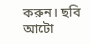করুন। ছবি আটো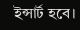ইন্সার্ট হবে।